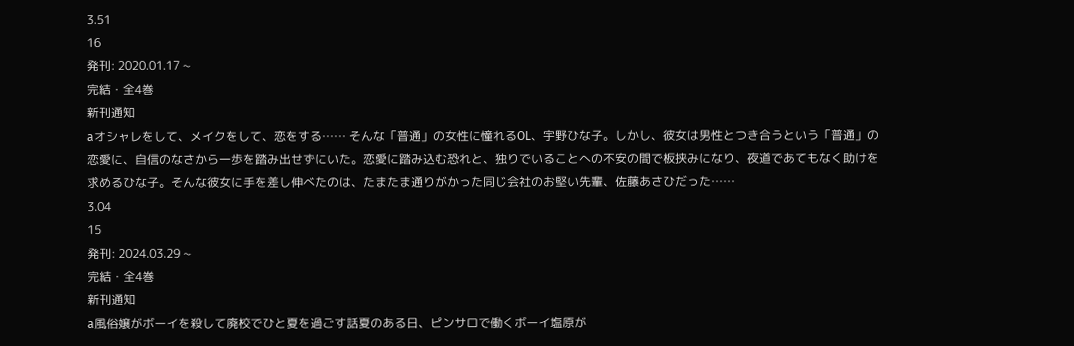3.51
16
発刊: 2020.01.17 ~
完結・全4巻
新刊通知
aオシャレをして、メイクをして、恋をする…… そんな「普通」の女性に憧れるOL、宇野ひな子。しかし、彼女は男性とつき合うという「普通」の恋愛に、自信のなさから一歩を踏み出せずにいた。恋愛に踏み込む恐れと、独りでいることへの不安の間で板挟みになり、夜道であてもなく助けを求めるひな子。そんな彼女に手を差し伸べたのは、たまたま通りがかった同じ会社のお堅い先輩、佐藤あさひだった……
3.04
15
発刊: 2024.03.29 ~
完結・全4巻
新刊通知
a風俗嬢がボーイを殺して廃校でひと夏を過ごす話夏のある日、ピンサロで働くボーイ塩原が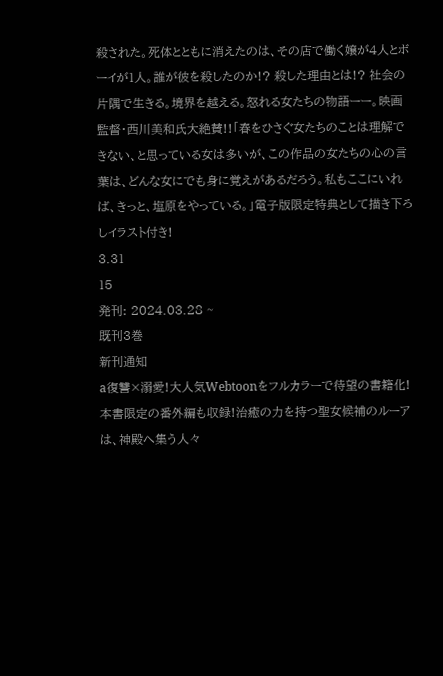殺された。死体とともに消えたのは、その店で働く嬢が4人とボーイが1人。誰が彼を殺したのか!? 殺した理由とは!? 社会の片隅で生きる。境界を越える。怒れる女たちの物語ーー。映画監督・西川美和氏大絶賛!!「春をひさぐ女たちのことは理解できない、と思っている女は多いが、この作品の女たちの心の言葉は、どんな女にでも身に覚えがあるだろう。私もここにいれば、きっと、塩原をやっている。」電子版限定特典として描き下ろしイラスト付き!
3.31
15
発刊: 2024.03.28 ~
既刊3巻
新刊通知
a復讐×溺愛!大人気Webtoonをフルカラーで待望の書籍化!本書限定の番外編も収録!治癒の力を持つ聖女候補のルーアは、神殿へ集う人々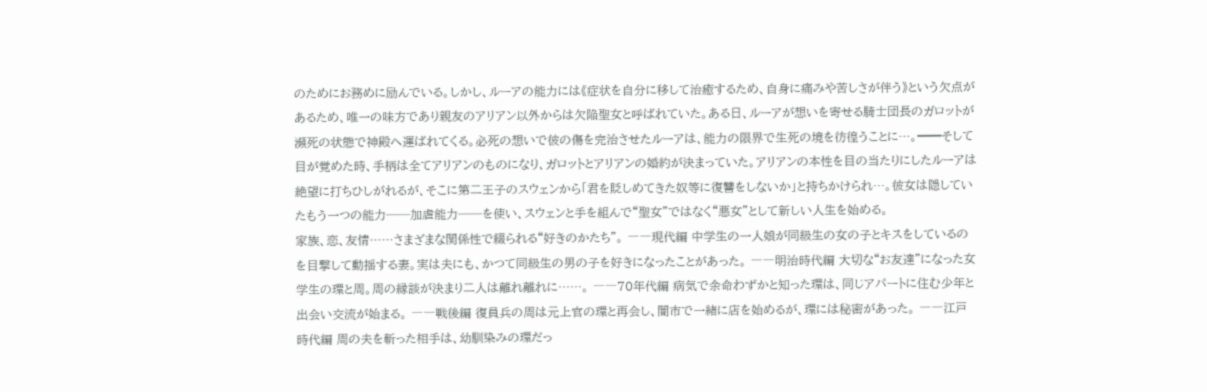のためにお務めに励んでいる。しかし、ルーアの能力には《症状を自分に移して治癒するため、自身に痛みや苦しさが伴う》という欠点があるため、唯一の味方であり親友のアリアン以外からは欠陥聖女と呼ばれていた。ある日、ルーアが想いを寄せる騎士団長のガロットが瀕死の状態で神殿へ運ばれてくる。必死の想いで彼の傷を完治させたルーアは、能力の限界で生死の境を彷徨うことに…。━━そして目が覚めた時、手柄は全てアリアンのものになり、ガロットとアリアンの婚約が決まっていた。アリアンの本性を目の当たりにしたルーアは絶望に打ちひしがれるが、そこに第二王子のスウェンから「君を貶しめてきた奴等に復讐をしないか」と持ちかけられ…。彼女は隠していたもう一つの能力──加虐能力──を使い、スウェンと手を組んで“聖女”ではなく“悪女”として新しい人生を始める。
家族、恋、友情……さまざまな関係性で綴られる“好きのかたち”。 ――現代編 中学生の一人娘が同級生の女の子とキスをしているのを目撃して動揺する妻。実は夫にも、かつて同級生の男の子を好きになったことがあった。 ――明治時代編 大切な“お友達”になった女学生の環と周。周の縁談が決まり二人は離れ離れに……。 ――70年代編 病気で余命わずかと知った環は、同じアパートに住む少年と出会い交流が始まる。 ――戦後編 復員兵の周は元上官の環と再会し、闇市で一緒に店を始めるが、環には秘密があった。 ――江戸時代編 周の夫を斬った相手は、幼馴染みの環だっ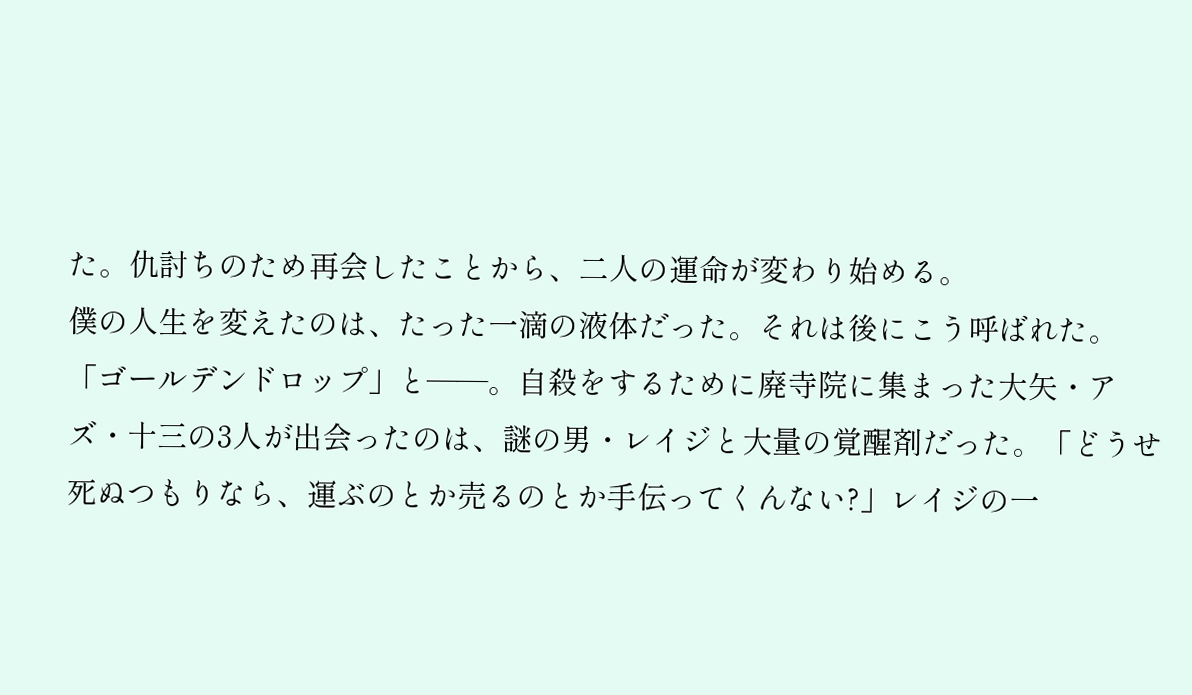た。仇討ちのため再会したことから、二人の運命が変わり始める。
僕の人生を変えたのは、たった一滴の液体だった。それは後にこう呼ばれた。「ゴールデンドロップ」と――。自殺をするために廃寺院に集まった大矢・アズ・十三の3人が出会ったのは、謎の男・レイジと大量の覚醒剤だった。「どうせ死ぬつもりなら、運ぶのとか売るのとか手伝ってくんない?」レイジの一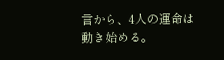言から、4人の運命は動き始める。